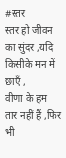#स्तर
स्तर हो जीवन का सुंदर ,यदि किसीके मन में छाएँ ,
वीणा के हम तार नहीं हैं ,फिर भी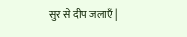सुर से दीप जलाएँ |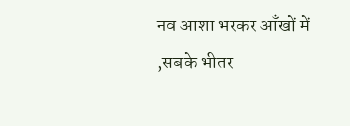नव आशा भरकर आँखों में ,सबके भीतर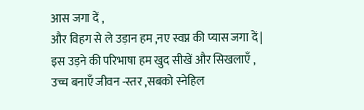आस जगा दें ,
और विहग से ले उड़ान हम ,नए स्वप्न की प्यास जगा दें |
इस उड़ने की परिभाषा हम खुद सीखें और सिखलाएँ ,
उच्च बनाएँ जीवन -स्तर ,सबको स्नेहिल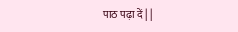पाठ पढ़ा दें | |